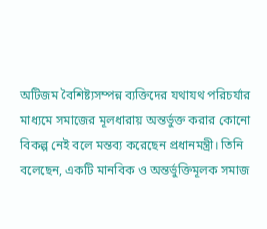অটিজম বৈশিষ্ট্যসম্পন্ন ব্যক্তিদের যথাযথ পরিচর্যার মাধ্যমে সমাজের মূলধারায় অন্তর্ভুক্ত করার কোনো বিকল্প নেই বলে মন্তব্য করেছেন প্রধানমন্ত্রী। তিনি বলেছেন, একটি মানবিক ও অন্তর্ভুক্তিমূলক সমাজ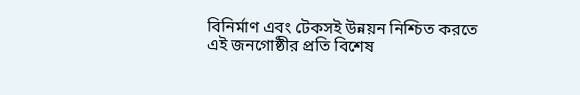বিনির্মাণ এবং টেকসই উন্নয়ন নিশ্চিত করতে এই জনগোষ্ঠীর প্রতি বিশেষ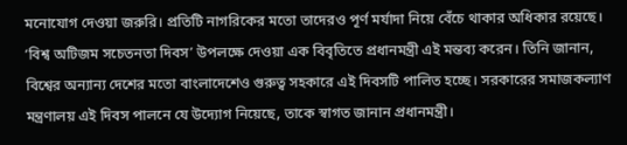মনোযোগ দেওয়া জরুরি। প্রতিটি নাগরিকের মতো তাদেরও পূর্ণ মর্যাদা নিয়ে বেঁচে থাকার অধিকার রয়েছে।
‘বিশ্ব অটিজম সচেতনতা দিবস’ উপলক্ষে দেওয়া এক বিবৃতিতে প্রধানমন্ত্রী এই মন্তব্য করেন। তিনি জানান, বিশ্বের অন্যান্য দেশের মতো বাংলাদেশেও গুরুত্ব সহকারে এই দিবসটি পালিত হচ্ছে। সরকারের সমাজকল্যাণ মন্ত্রণালয় এই দিবস পালনে যে উদ্যোগ নিয়েছে, তাকে স্বাগত জানান প্রধানমন্ত্রী।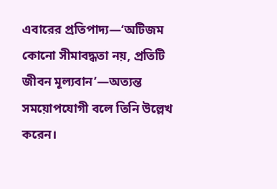এবারের প্রতিপাদ্য—‘অটিজম কোনো সীমাবদ্ধতা নয়, প্রতিটি জীবন মূল্যবান’—অত্যন্ত সময়োপযোগী বলে তিনি উল্লেখ করেন।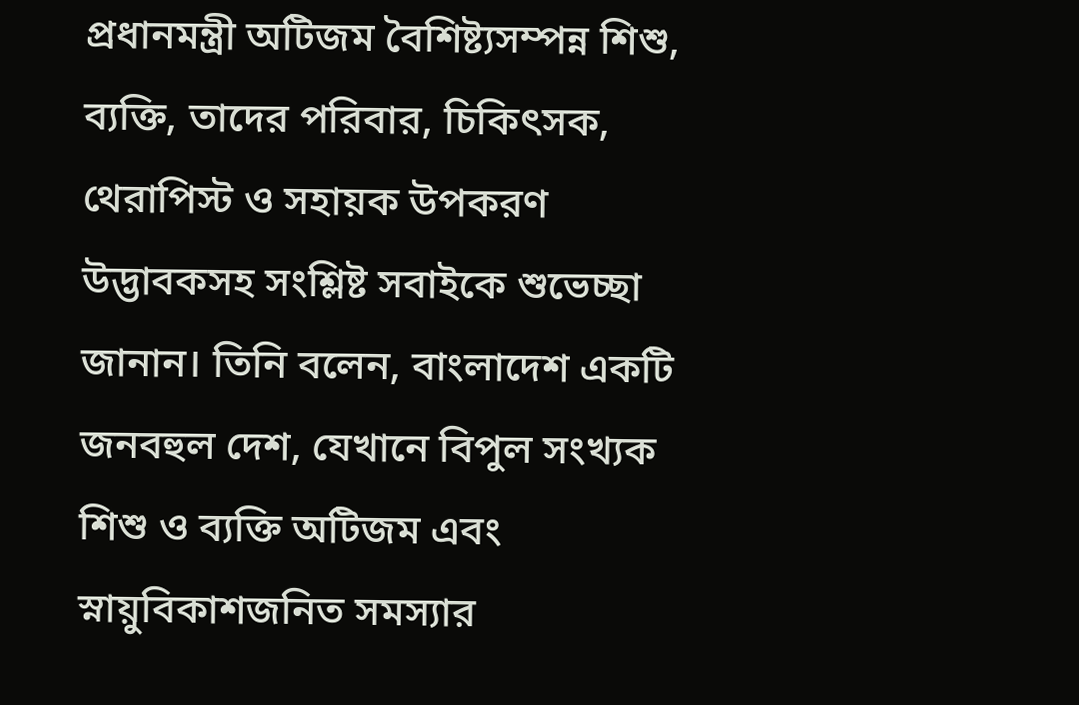প্রধানমন্ত্রী অটিজম বৈশিষ্ট্যসম্পন্ন শিশু, ব্যক্তি, তাদের পরিবার, চিকিৎসক, থেরাপিস্ট ও সহায়ক উপকরণ উদ্ভাবকসহ সংশ্লিষ্ট সবাইকে শুভেচ্ছা জানান। তিনি বলেন, বাংলাদেশ একটি জনবহুল দেশ, যেখানে বিপুল সংখ্যক শিশু ও ব্যক্তি অটিজম এবং স্নায়ুবিকাশজনিত সমস্যার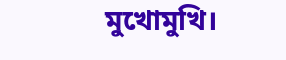মুখোমুখি।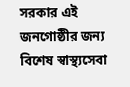সরকার এই জনগোষ্ঠীর জন্য বিশেষ স্বাস্থ্যসেবা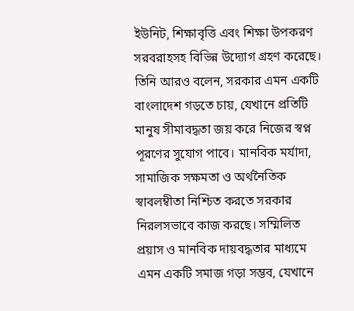ইউনিট, শিক্ষাবৃত্তি এবং শিক্ষা উপকরণ সরবরাহসহ বিভিন্ন উদ্যোগ গ্রহণ করেছে।
তিনি আরও বলেন, সরকার এমন একটি বাংলাদেশ গড়তে চায়, যেখানে প্রতিটি মানুষ সীমাবদ্ধতা জয় করে নিজের স্বপ্ন পূরণের সুযোগ পাবে। মানবিক মর্যাদা, সামাজিক সক্ষমতা ও অর্থনৈতিক স্বাবলম্বীতা নিশ্চিত করতে সরকার নিরলসভাবে কাজ করছে। সম্মিলিত প্রয়াস ও মানবিক দায়বদ্ধতার মাধ্যমে এমন একটি সমাজ গড়া সম্ভব, যেখানে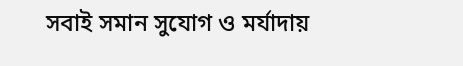সবাই সমান সুযোগ ও মর্যাদায়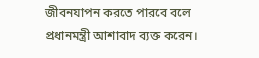জীবনযাপন করতে পারবে বলে প্রধানমন্ত্রী আশাবাদ ব্যক্ত করেন।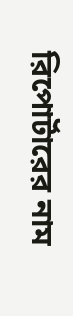রিপোর্টারের নাম